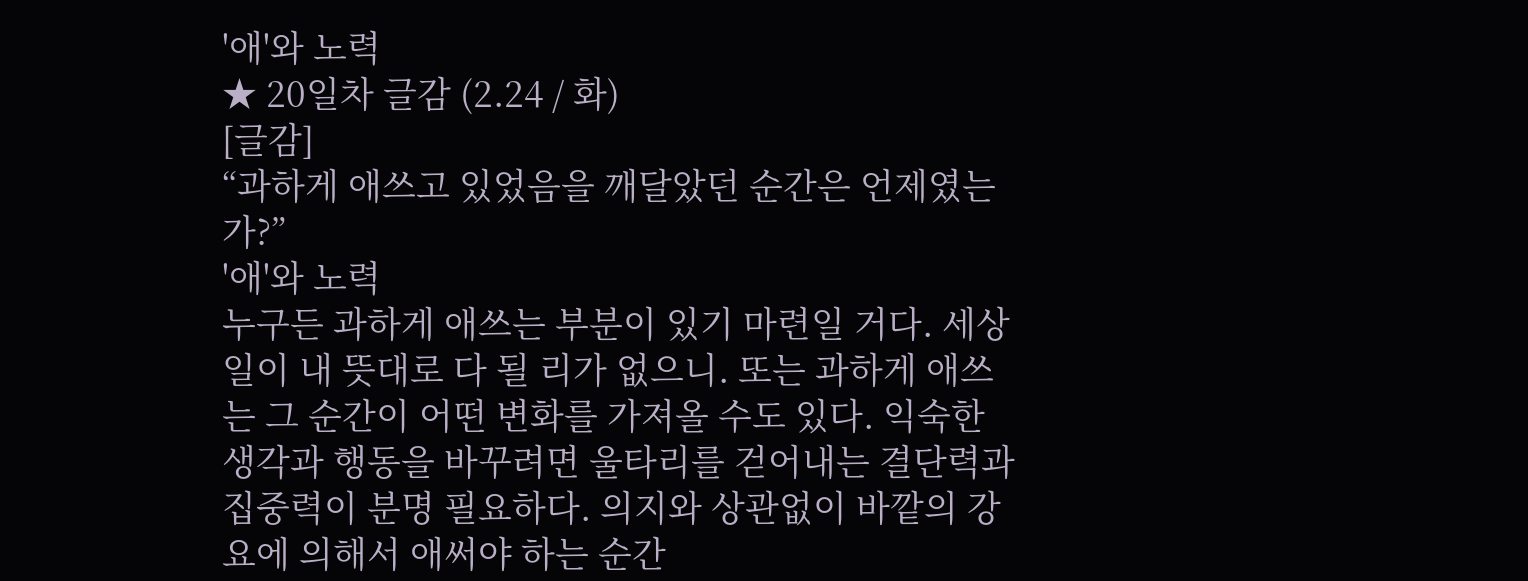'애'와 노력
★ 20일차 글감 (2.24 / 화)
[글감]
“과하게 애쓰고 있었음을 깨달았던 순간은 언제였는가?”
'애'와 노력
누구든 과하게 애쓰는 부분이 있기 마련일 거다. 세상일이 내 뜻대로 다 될 리가 없으니. 또는 과하게 애쓰는 그 순간이 어떤 변화를 가져올 수도 있다. 익숙한 생각과 행동을 바꾸려면 울타리를 걷어내는 결단력과 집중력이 분명 필요하다. 의지와 상관없이 바깥의 강요에 의해서 애써야 하는 순간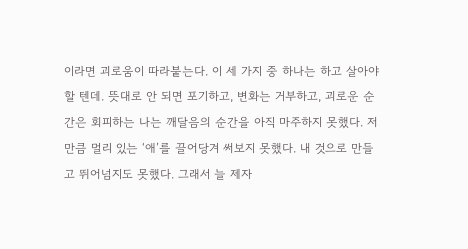이라면 괴로움이 따라붙는다. 이 세 가지 중 하나는 하고 살아야 할 텐데. 뜻대로 안 되면 포기하고, 변화는 거부하고, 괴로운 순간은 회피하는 나는 깨달음의 순간을 아직 마주하지 못했다. 저만큼 멀리 있는 ‘애’를 끌어당겨 써보지 못했다. 내 것으로 만들고 뛰어넘지도 못했다. 그래서 늘 제자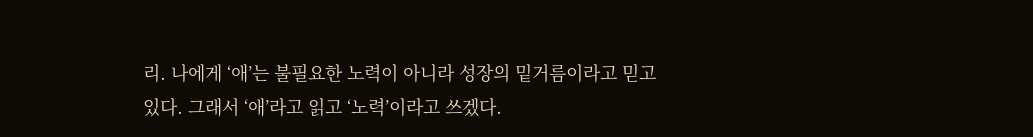리. 나에게 ‘애’는 불필요한 노력이 아니라 성장의 밑거름이라고 믿고 있다. 그래서 ‘애’라고 읽고 ‘노력’이라고 쓰겠다.